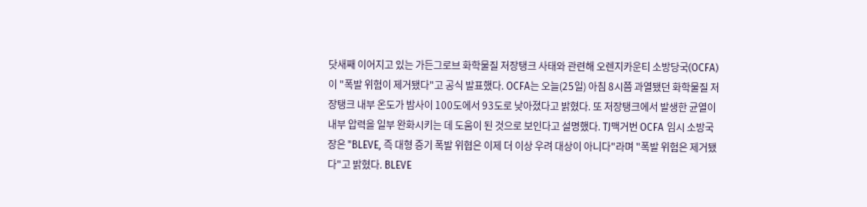닷새째 이어지고 있는 가든그로브 화학물질 저장탱크 사태와 관련해 오렌지카운티 소방당국(OCFA)이 "폭발 위험이 제거됐다"고 공식 발표했다. OCFA는 오늘(25일) 아침 8시쯤 과열됐던 화학물질 저장탱크 내부 온도가 밤사이 100도에서 93도로 낮아졌다고 밝혔다. 또 저장탱크에서 발생한 균열이 내부 압력을 일부 완화시키는 데 도움이 된 것으로 보인다고 설명했다. TJ맥거번 OCFA 임시 소방국장은 "BLEVE, 즉 대형 증기 폭발 위협은 이제 더 이상 우려 대상이 아니다"라며 "폭발 위험은 제거됐다"고 밝혔다. BLEVE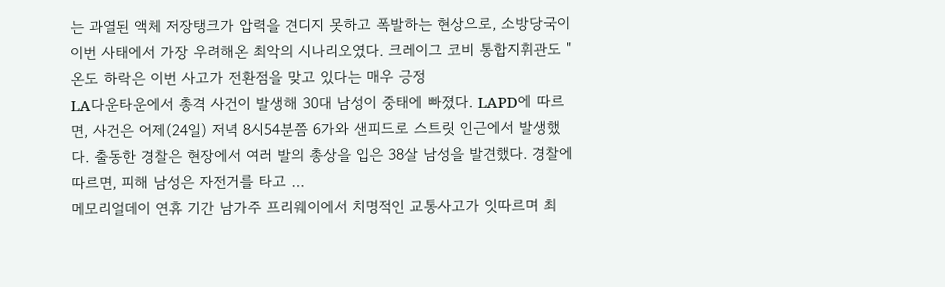는 과열된 액체 저장탱크가 압력을 견디지 못하고 폭발하는 현상으로, 소방당국이 이번 사태에서 가장 우려해온 최악의 시나리오였다. 크레이그 코비 통합지휘관도 "온도 하락은 이번 사고가 전환점을 맞고 있다는 매우 긍정
LA다운타운에서 총격 사건이 발생해 30대 남성이 중태에 빠졌다. LAPD에 따르면, 사건은 어제(24일) 저녁 8시54분쯤 6가와 샌피드로 스트릿 인근에서 발생했다. 출동한 경찰은 현장에서 여러 발의 총상을 입은 38살 남성을 발견했다. 경찰에 따르면, 피해 남성은 자전거를 타고 …
메모리얼데이 연휴 기간 남가주 프리웨이에서 치명적인 교통사고가 잇따르며 최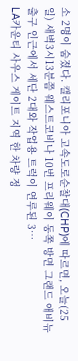소 2명이 숨졌다. 캘리포니아 고속도로순찰대(CHP)에 따르면, 오늘(25일) 새벽3시13분쯤 웨스트코비나 10번 프리웨이 동쪽 방면 그랜드 애비뉴 출구 인근에서 세단 2대와 작업용 트럭이 연루된 3…
LA카운티 사우스 게이트 지역 한 차량 정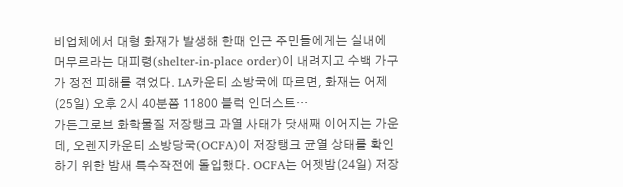비업체에서 대형 화재가 발생해 한때 인근 주민들에게는 실내에 머무르라는 대피령(shelter-in-place order)이 내려지고 수백 가구가 정전 피해를 겪었다. LA카운티 소방국에 따르면, 화재는 어제(25일) 오후 2시 40분쯤 11800 블럭 인더스트…
가든그로브 화학물질 저장탱크 과열 사태가 닷새째 이어지는 가운데, 오렌지카운티 소방당국(OCFA)이 저장탱크 균열 상태를 확인하기 위한 밤새 특수작전에 돌입했다. OCFA는 어젯밤(24일) 저장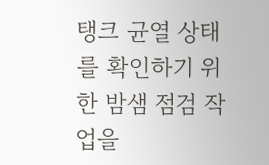탱크 균열 상태를 확인하기 위한 밤샘 점검 작업을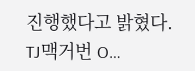진행했다고 밝혔다. TJ맥거번 O…